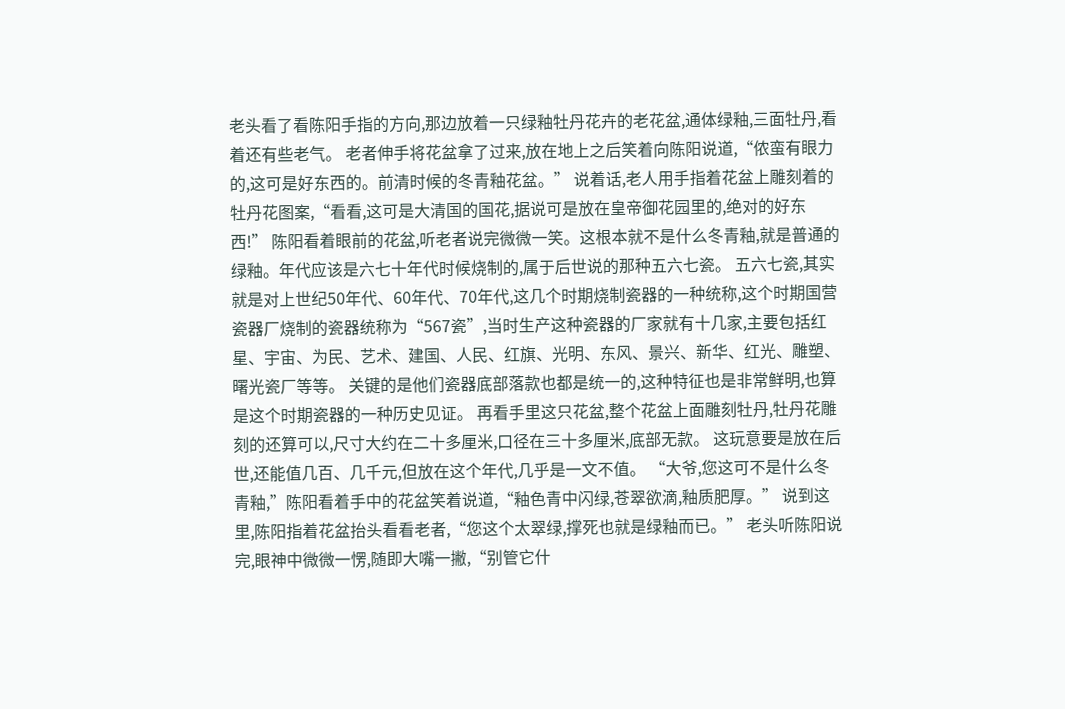老头看了看陈阳手指的方向,那边放着一只绿釉牡丹花卉的老花盆,通体绿釉,三面牡丹,看着还有些老气。 老者伸手将花盆拿了过来,放在地上之后笑着向陈阳说道,“侬蛮有眼力的,这可是好东西的。前清时候的冬青釉花盆。” 说着话,老人用手指着花盆上雕刻着的牡丹花图案,“看看,这可是大清国的国花,据说可是放在皇帝御花园里的,绝对的好东西!” 陈阳看着眼前的花盆,听老者说完微微一笑。这根本就不是什么冬青釉,就是普通的绿釉。年代应该是六七十年代时候烧制的,属于后世说的那种五六七瓷。 五六七瓷,其实就是对上世纪50年代、60年代、70年代,这几个时期烧制瓷器的一种统称,这个时期国营瓷器厂烧制的瓷器统称为“567瓷”,当时生产这种瓷器的厂家就有十几家,主要包括红星、宇宙、为民、艺术、建国、人民、红旗、光明、东风、景兴、新华、红光、雕塑、曙光瓷厂等等。 关键的是他们瓷器底部落款也都是统一的,这种特征也是非常鲜明,也算是这个时期瓷器的一种历史见证。 再看手里这只花盆,整个花盆上面雕刻牡丹,牡丹花雕刻的还算可以,尺寸大约在二十多厘米,口径在三十多厘米,底部无款。 这玩意要是放在后世,还能值几百、几千元,但放在这个年代,几乎是一文不值。 “大爷,您这可不是什么冬青釉,”陈阳看着手中的花盆笑着说道,“釉色青中闪绿,苍翠欲滴,釉质肥厚。” 说到这里,陈阳指着花盆抬头看看老者,“您这个太翠绿,撑死也就是绿釉而已。” 老头听陈阳说完,眼神中微微一愣,随即大嘴一撇,“别管它什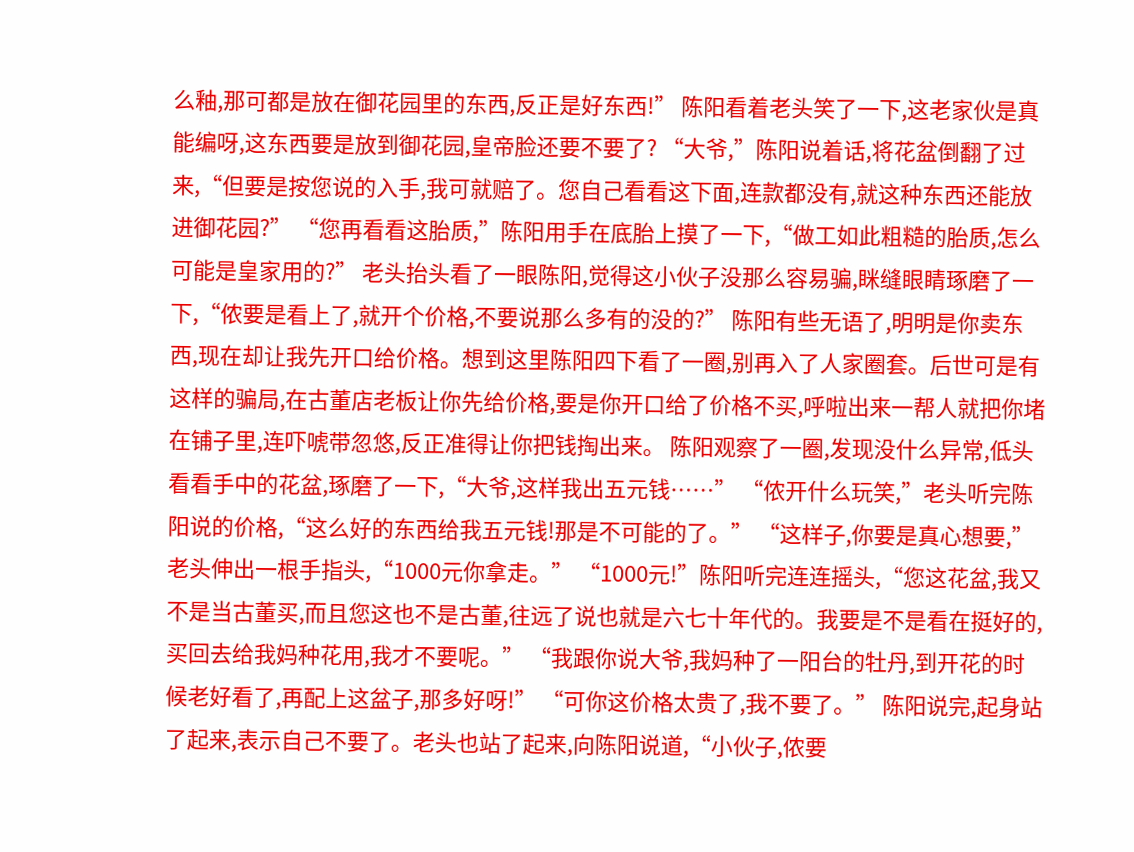么釉,那可都是放在御花园里的东西,反正是好东西!” 陈阳看着老头笑了一下,这老家伙是真能编呀,这东西要是放到御花园,皇帝脸还要不要了? “大爷,”陈阳说着话,将花盆倒翻了过来,“但要是按您说的入手,我可就赔了。您自己看看这下面,连款都没有,就这种东西还能放进御花园?” “您再看看这胎质,”陈阳用手在底胎上摸了一下,“做工如此粗糙的胎质,怎么可能是皇家用的?” 老头抬头看了一眼陈阳,觉得这小伙子没那么容易骗,眯缝眼睛琢磨了一下,“侬要是看上了,就开个价格,不要说那么多有的没的?” 陈阳有些无语了,明明是你卖东西,现在却让我先开口给价格。想到这里陈阳四下看了一圈,别再入了人家圈套。后世可是有这样的骗局,在古董店老板让你先给价格,要是你开口给了价格不买,呼啦出来一帮人就把你堵在铺子里,连吓唬带忽悠,反正准得让你把钱掏出来。 陈阳观察了一圈,发现没什么异常,低头看看手中的花盆,琢磨了一下,“大爷,这样我出五元钱……” “侬开什么玩笑,”老头听完陈阳说的价格,“这么好的东西给我五元钱!那是不可能的了。” “这样子,你要是真心想要,”老头伸出一根手指头,“1000元你拿走。” “1000元!”陈阳听完连连摇头,“您这花盆,我又不是当古董买,而且您这也不是古董,往远了说也就是六七十年代的。我要是不是看在挺好的,买回去给我妈种花用,我才不要呢。” “我跟你说大爷,我妈种了一阳台的牡丹,到开花的时候老好看了,再配上这盆子,那多好呀!” “可你这价格太贵了,我不要了。” 陈阳说完,起身站了起来,表示自己不要了。老头也站了起来,向陈阳说道,“小伙子,侬要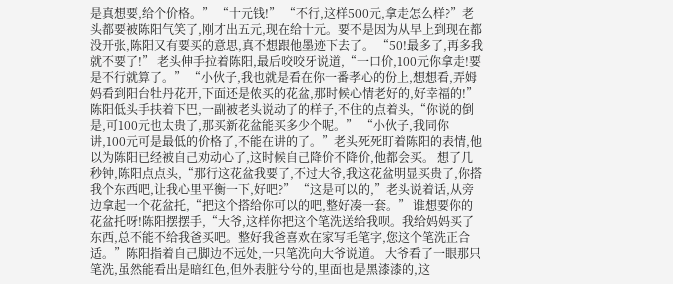是真想要,给个价格。” “十元钱!” “不行,这样500元,拿走怎么样?”老头都要被陈阳气笑了,刚才出五元,现在给十元。要不是因为从早上到现在都没开张,陈阳又有要买的意思,真不想跟他墨迹下去了。 “50!最多了,再多我就不要了!” 老头伸手拉着陈阳,最后咬咬牙说道,“一口价,100元你拿走!要是不行就算了。” “小伙子,我也就是看在你一番孝心的份上,想想看,弄姆妈看到阳台牡丹花开,下面还是侬买的花盆,那时候心情老好的,好幸福的!” 陈阳低头手扶着下巴,一副被老头说动了的样子,不住的点着头,“你说的倒是,可100元也太贵了,那买新花盆能买多少个呢。” “小伙子,我同你讲,100元可是最低的价格了,不能在讲的了。”老头死死盯着陈阳的表情,他以为陈阳已经被自己劝动心了,这时候自己降价不降价,他都会买。 想了几秒钟,陈阳点点头,“那行这花盆我要了,不过大爷,我这花盆明显买贵了,你搭我个东西吧,让我心里平衡一下,好吧?” “这是可以的,”老头说着话,从旁边拿起一个花盆托,“把这个搭给你可以的吧,整好凑一套。” 谁想要你的花盆托呀!陈阳摆摆手,“大爷,这样你把这个笔洗送给我呗。我给妈妈买了东西,总不能不给我爸买吧。整好我爸喜欢在家写毛笔字,您这个笔洗正合适。”陈阳指着自己脚边不远处,一只笔洗向大爷说道。 大爷看了一眼那只笔洗,虽然能看出是暗红色,但外表脏兮兮的,里面也是黑漆漆的,这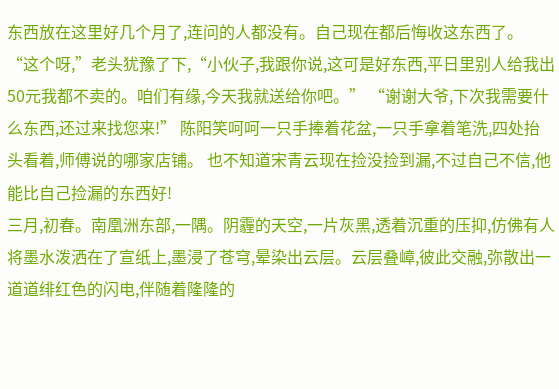东西放在这里好几个月了,连问的人都没有。自己现在都后悔收这东西了。 “这个呀,”老头犹豫了下,“小伙子,我跟你说,这可是好东西,平日里别人给我出50元我都不卖的。咱们有缘,今天我就送给你吧。” “谢谢大爷,下次我需要什么东西,还过来找您来!” 陈阳笑呵呵一只手捧着花盆,一只手拿着笔洗,四处抬头看着,师傅说的哪家店铺。 也不知道宋青云现在捡没捡到漏,不过自己不信,他能比自己捡漏的东西好!
三月,初春。南凰洲东部,一隅。阴霾的天空,一片灰黑,透着沉重的压抑,仿佛有人将墨水泼洒在了宣纸上,墨浸了苍穹,晕染出云层。云层叠嶂,彼此交融,弥散出一道道绯红色的闪电,伴随着隆隆的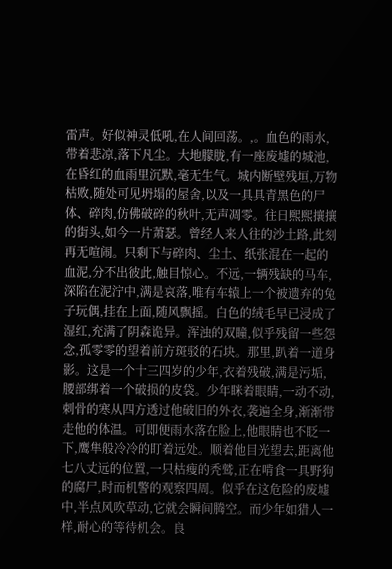雷声。好似神灵低吼,在人间回荡。,。血色的雨水,带着悲凉,落下凡尘。大地朦胧,有一座废墟的城池,在昏红的血雨里沉默,毫无生气。城内断壁残垣,万物枯败,随处可见坍塌的屋舍,以及一具具青黑色的尸体、碎肉,仿佛破碎的秋叶,无声凋零。往日熙熙攘攘的街头,如今一片萧瑟。曾经人来人往的沙土路,此刻再无喧闹。只剩下与碎肉、尘土、纸张混在一起的血泥,分不出彼此,触目惊心。不远,一辆残缺的马车,深陷在泥泞中,满是哀落,唯有车辕上一个被遗弃的兔子玩偶,挂在上面,随风飘摇。白色的绒毛早已浸成了湿红,充满了阴森诡异。浑浊的双瞳,似乎残留一些怨念,孤零零的望着前方斑驳的石块。那里,趴着一道身影。这是一个十三四岁的少年,衣着残破,满是污垢,腰部绑着一个破损的皮袋。少年眯着眼睛,一动不动,刺骨的寒从四方透过他破旧的外衣,袭遍全身,渐渐带走他的体温。可即便雨水落在脸上,他眼睛也不眨一下,鹰隼般冷冷的盯着远处。顺着他目光望去,距离他七八丈远的位置,一只枯瘦的秃鹫,正在啃食一具野狗的腐尸,时而机警的观察四周。似乎在这危险的废墟中,半点风吹草动,它就会瞬间腾空。而少年如猎人一样,耐心的等待机会。良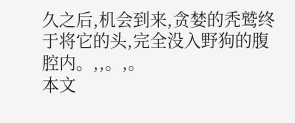久之后,机会到来,贪婪的秃鹫终于将它的头,完全没入野狗的腹腔内。,,。,。
本文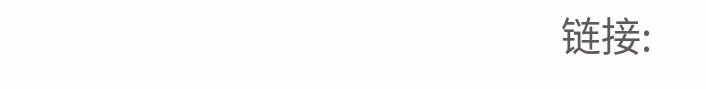链接: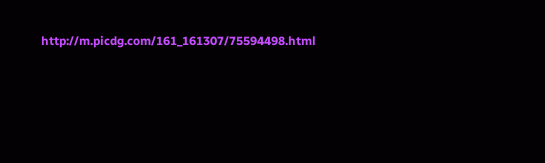http://m.picdg.com/161_161307/75594498.html